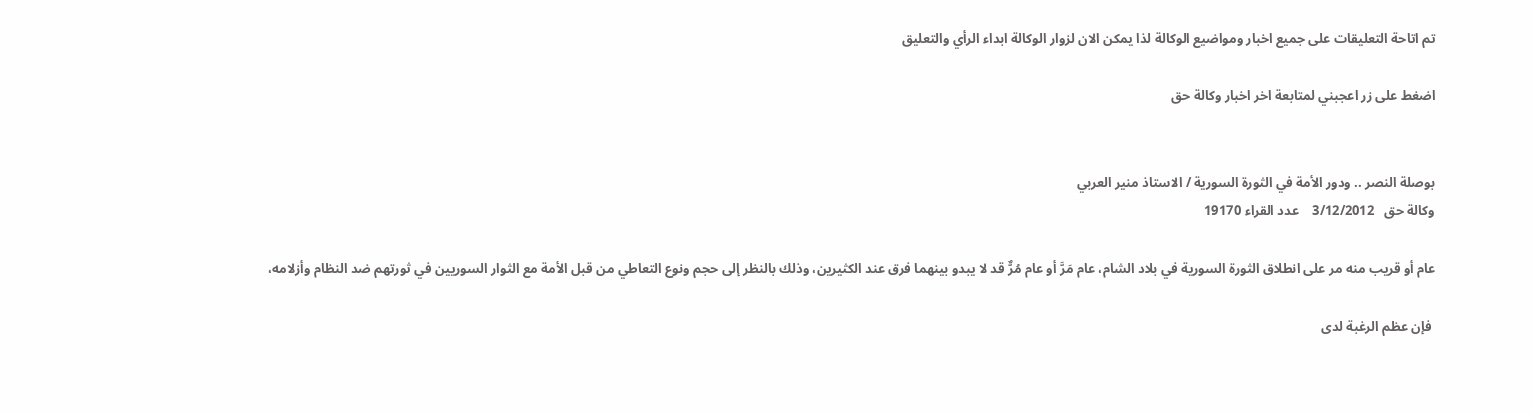تم اتاحة التعليقات على جميع اخبار ومواضيع الوكالة لذا يمكن الان لزوار الوكالة ابداء الرأي والتعليق

اضغط على زر اعجبني لمتابعة اخر اخبار وكالة حق


بوصلة النصر .. ودور الأمة في الثورة السورية / الاستاذ منير العربي
وكالة حق   3/12/2012    عدد القراء 19170

عام أو قريب منه مر على انطلاق الثورة السورية في بلاد الشام، عام مَرَّ أو عام مُرٌّ قد لا يبدو بينهما فرق عند الكثيرين، وذلك بالنظر إلى حجم ونوع التعاطي من قبل الأمة مع الثوار السوريين في ثورتهم ضد النظام وأزلامه،

 فإن عظم الرغبة لدى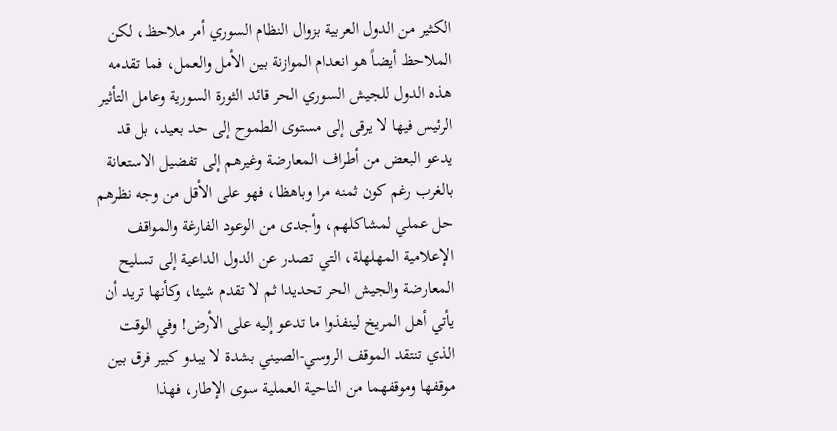الكثير من الدول العربية بزوال النظام السوري أمر ملاحظ، لكن الملاحظ أيضاً هو انعدام الموازنة بين الأمل والعمل، فما تقدمه هذه الدول للجيش السوري الحر قائد الثورة السورية وعامل التأثير الرئيس فيها لا يرقى إلى مستوى الطموح إلى حد بعيد، بل قد يدعو البعض من أطراف المعارضة وغيرهم إلى تفضيل الاستعانة بالغرب رغم كون ثمنه مرا وباهظا، فهو على الأقل من وجه نظرهم حل عملي لمشاكلهم، وأجدى من الوعود الفارغة والمواقف الإعلامية المهلهلة، التي تصدر عن الدول الداعية إلى تسليح المعارضة والجيش الحر تحديدا ثم لا تقدم شيئا، وكأنها تريد أن يأتي أهل المريخ لينفذوا ما تدعو إليه على الأرض! وفي الوقت الذي تنتقد الموقف الروسي-الصيني بشدة لا يبدو كبير فرق بين موقفها وموقفهما من الناحية العملية سوى الإطار، فهذا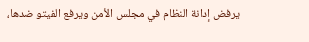يرفض إدانة النظام في مجلس الأمن ويرفع الفيتو ضدها،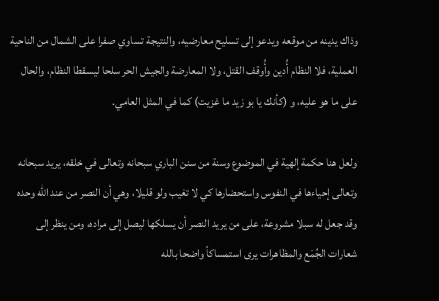وذاك يدينه من موقعه ويدعو إلى تسليح معارضيه، والنتيجة تساوي صفرا على الشمال من الناحية العملية، فلا النظام أُدين وأُوقف القتل، ولا المعارضة والجيش الحر سلحا ليسقطا النظام، والحال على ما هو عليه، و (كأنك يا بو زيد ما غزيت) كما في المثل العامي.

ولعل هنا حكمة إلهية في الموضوع وسنة من سنن الباري سبحانه وتعالى في خلقه، يريد سبحانه وتعالى إحياءها في النفوس واستحضارها كي لا تغيب ولو قليلا، وهي أن النصر من عند الله وحده وقد جعل له سبلا مشروعة، على من يريد النصر أن يسلكها ليصل إلى مراده، ومن ينظر إلى شعارات الجُمَع والمظاهرات يرى استمساكاً واضحا بالله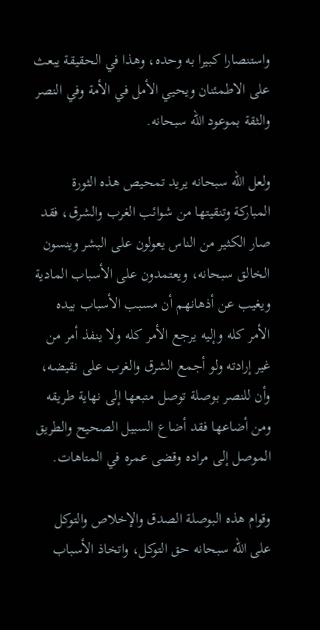واستنصارا كبيرا به وحده، وهذا في الحقيقة يبعث على الاطمئنان ويحيي الأمل في الأمة وفي النصر والثقة بموعود الله سبحانه.

ولعل الله سبحانه يريد تمحيص هذه الثورة المباركة وتنقيتها من شوائب الغرب والشرق، فقد صار الكثير من الناس يعولون على البشر وينسون الخالق سبحانه، ويعتمدون على الأسباب المادية ويغيب عن أذهانهم أن مسبب الأسباب بيده الأمر كله وإليه يرجع الأمر كله ولا ينفذ أمر من غير إرادته ولو أجمع الشرق والغرب على نقيضه، وأن للنصر بوصلة توصل متبعها إلى نهاية طريقه ومن أضاعها فقد أضاع السبيل الصحيح والطريق الموصل إلى مراده وقضى عمره في المتاهات.

وقوام هذه البوصلة الصدق والإخلاص والتوكل على الله سبحانه حق التوكل، واتخاذ الأسباب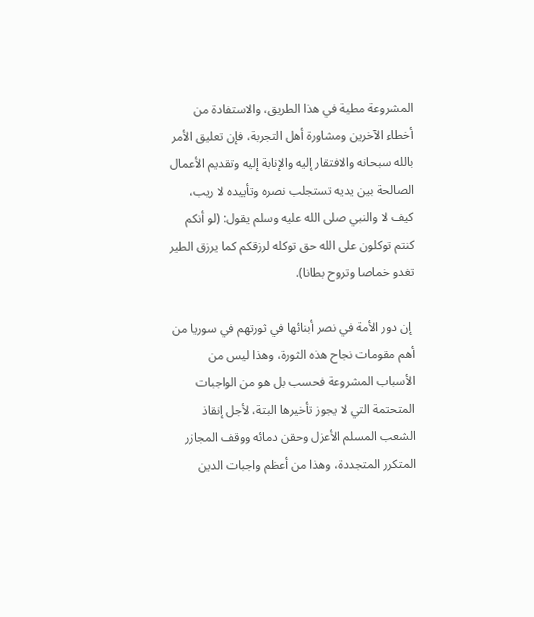المشروعة مطية في هذا الطريق، والاستفادة من أخطاء الآخرين ومشاورة أهل التجربة، فإن تعليق الأمر بالله سبحانه والافتقار إليه والإنابة إليه وتقديم الأعمال الصالحة بين يديه تستجلب نصره وتأييده لا ريب، كيف لا والنبي صلى الله عليه وسلم يقول: (لو أنكم كنتم توكلون على الله حق توكله لرزقكم كما يرزق الطير تغدو خماصا وتروح بطانا).

 إن دور الأمة في نصر أبنائها في ثورتهم في سوريا من أهم مقومات نجاح هذه الثورة، وهذا ليس من الأسباب المشروعة فحسب بل هو من الواجبات المتحتمة التي لا يجوز تأخيرها البتة، لأجل إنقاذ الشعب المسلم الأعزل وحقن دمائه ووقف المجازر المتكرر المتجددة، وهذا من أعظم واجبات الدين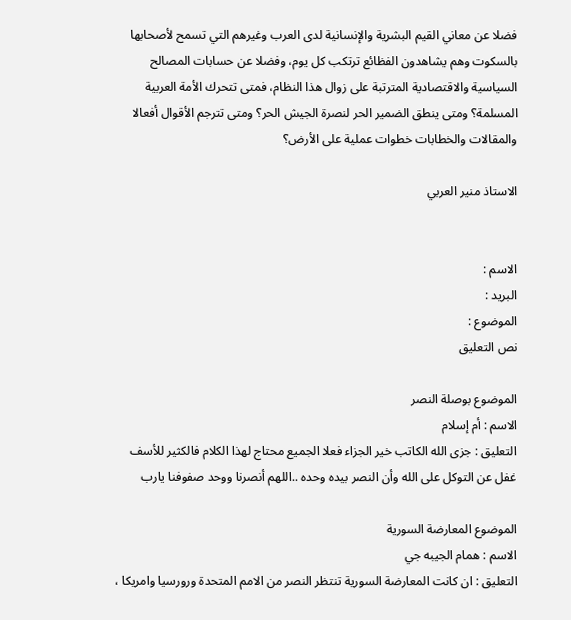فضلا عن معاني القيم البشرية والإنسانية لدى العرب وغيرهم التي تسمح لأصحابها بالسكوت وهم يشاهدون الفظائع ترتكب كل يوم، وفضلا عن حسابات المصالح السياسية والاقتصادية المترتبة على زوال هذا النظام، فمتى تتحرك الأمة العربية المسلمة؟ ومتى ينطق الضمير الحر لنصرة الجيش الحر؟ ومتى تترجم الأقوال أفعالا والمقالات والخطابات خطوات عملية على الأرض؟

الاستاذ منير العربي


الاسم :
البريد :
الموضوع :
نص التعليق

الموضوع بوصلة النصر
الاسم : أم إسلام
التعليق : جزى الله الكاتب خير الجزاء فعلا الجميع محتاج لهذا الكلام فالكثير للأسف غفل عن التوكل على الله وأن النصر بيده وحده ..اللهم أنصرنا ووحد صفوفنا يارب

الموضوع المعارضة السورية
الاسم : همام الجيبه جي
التعليق : ان كانت المعارضة السورية تنتظر النصر من الامم المتحدة ورورسيا وامريكا ،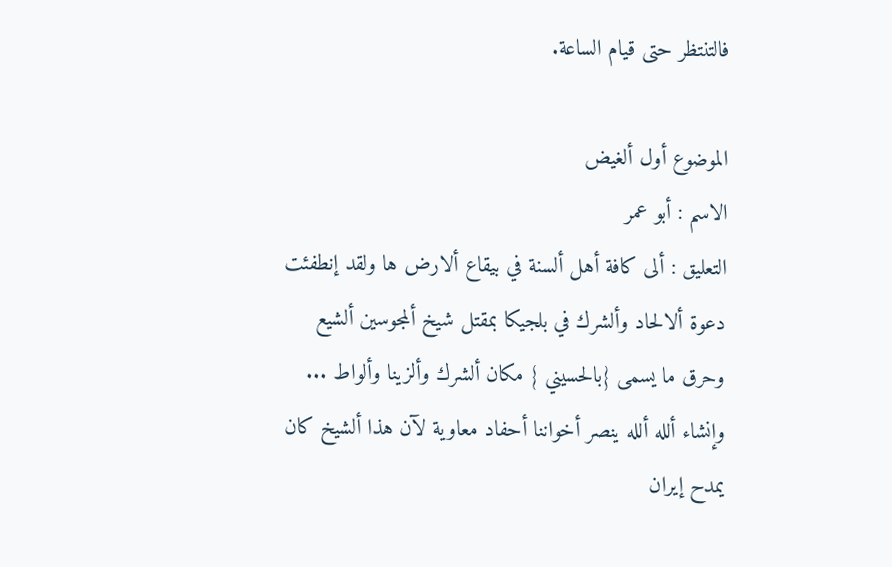فالتنتظر حتى قيام الساعة.

الموضوع أول ألغيض
الاسم : أبو عمر
التعليق : ألى كافة أهل ألسنة في بيقاع ألارض ها ولقد إنطفئت دعوة ألالحاد وألشرك في بلجيكا بمقتل شيخ ألمجوسين ألشيع وحرق ما يسمى {بالحسيني } مكان ألشرك وألزينا وألواط ... وإنشاء ألله ألله ينصر أخواننا أحفاد معاوية لآن هذا ألشيخ كان يمدح إيران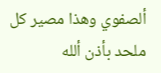ألصفوي وهذا مصير كل ملحد بأذن ألله